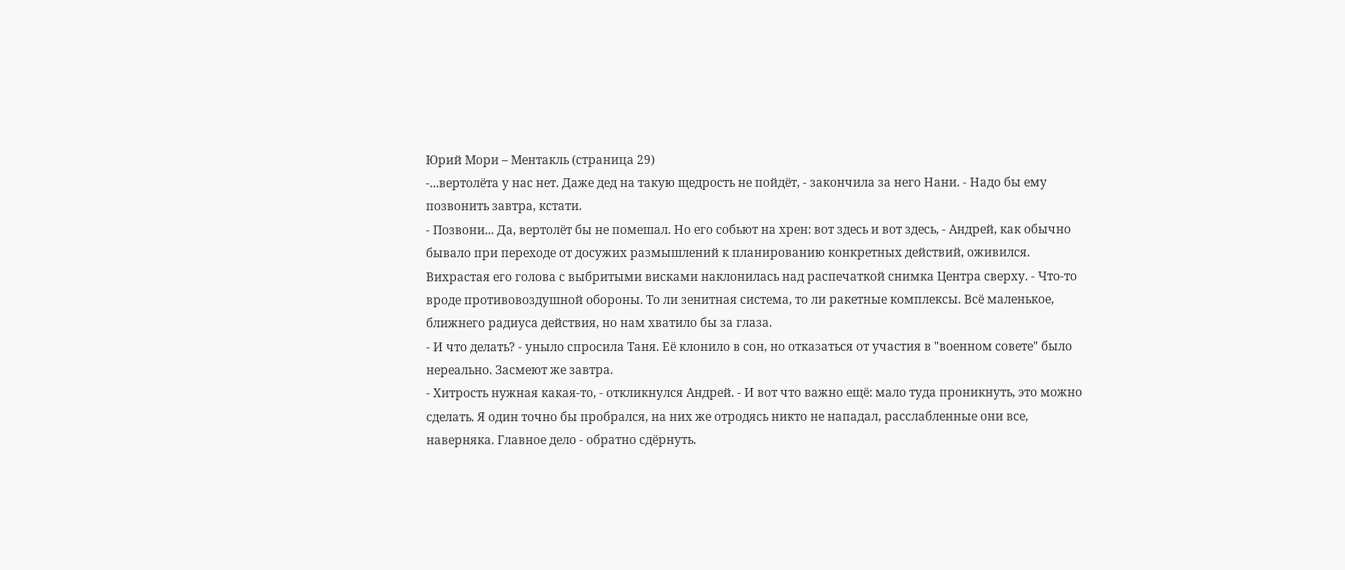Юрий Мори – Ментакль (страница 29)
-...вертолёта у нас нет. Даже дед на такую щедрость не пойдёт, - закончила за него Нани. - Надо бы ему позвонить завтра, кстати.
- Позвони... Да, вертолёт бы не помешал. Но его собьют на хрен: вот здесь и вот здесь, - Андрей, как обычно бывало при переходе от досужих размышлений к планированию конкретных действий, оживился. Вихрастая его голова с выбритыми висками наклонилась над распечаткой снимка Центра сверху. - Что-то вроде противовоздушной обороны. То ли зенитная система, то ли ракетные комплексы. Всё маленькое, ближнего радиуса действия, но нам хватило бы за глаза.
- И что делать? - уныло спросила Таня. Её клонило в сон, но отказаться от участия в "военном совете" было нереально. Засмеют же завтра.
- Хитрость нужная какая-то, - откликнулся Андрей. - И вот что важно ещё: мало туда проникнуть, это можно сделать. Я один точно бы пробрался, на них же отродясь никто не нападал, расслабленные они все, наверняка. Главное дело - обратно сдёрнуть.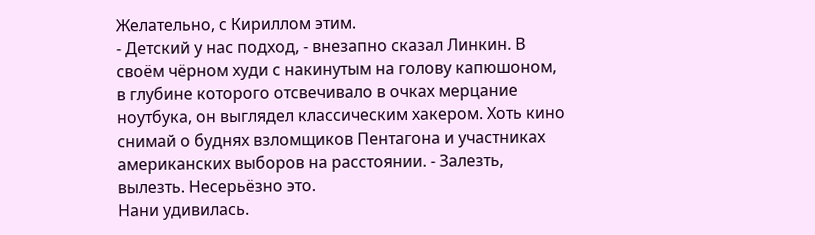Желательно, с Кириллом этим.
- Детский у нас подход, - внезапно сказал Линкин. В своём чёрном худи с накинутым на голову капюшоном, в глубине которого отсвечивало в очках мерцание ноутбука, он выглядел классическим хакером. Хоть кино снимай о буднях взломщиков Пентагона и участниках американских выборов на расстоянии. - Залезть, вылезть. Несерьёзно это.
Нани удивилась.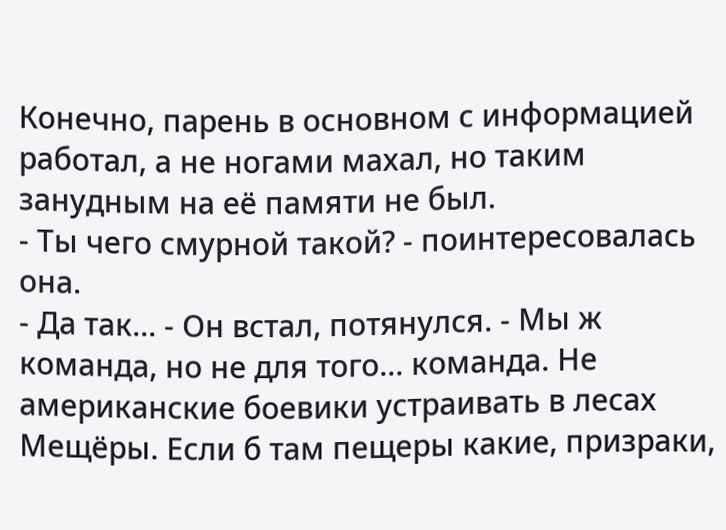Конечно, парень в основном с информацией работал, а не ногами махал, но таким занудным на её памяти не был.
- Ты чего смурной такой? - поинтересовалась она.
- Да так... - Он встал, потянулся. - Мы ж команда, но не для того... команда. Не американские боевики устраивать в лесах Мещёры. Если б там пещеры какие, призраки,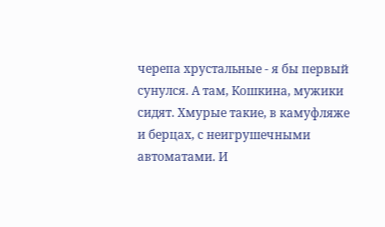черепа хрустальные - я бы первый сунулся. А там, Кошкина, мужики сидят. Хмурые такие, в камуфляже и берцах, с неигрушечными автоматами. И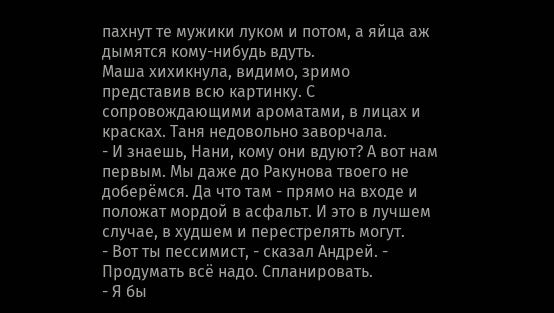пахнут те мужики луком и потом, а яйца аж дымятся кому-нибудь вдуть.
Маша хихикнула, видимо, зримо представив всю картинку. С сопровождающими ароматами, в лицах и красках. Таня недовольно заворчала.
- И знаешь, Нани, кому они вдуют? А вот нам первым. Мы даже до Ракунова твоего не доберёмся. Да что там - прямо на входе и положат мордой в асфальт. И это в лучшем случае, в худшем и перестрелять могут.
- Вот ты пессимист, - сказал Андрей. - Продумать всё надо. Спланировать.
- Я бы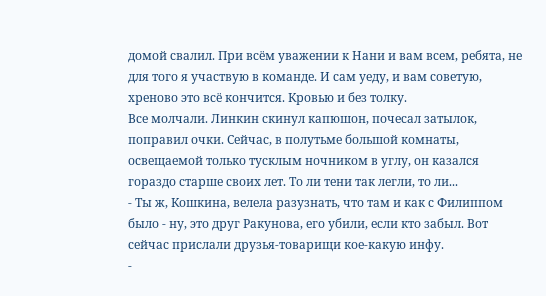домой свалил. При всём уважении к Нани и вам всем, ребята, не для того я участвую в команде. И сам уеду, и вам советую, хреново это всё кончится. Кровью и без толку.
Все молчали. Линкин скинул капюшон, почесал затылок, поправил очки. Сейчас, в полутьме большой комнаты, освещаемой только тусклым ночником в углу, он казался гораздо старше своих лет. То ли тени так легли, то ли...
- Ты ж, Кошкина, велела разузнать, что там и как с Филиппом было - ну, это друг Ракунова, его убили, если кто забыл. Вот сейчас прислали друзья-товарищи кое-какую инфу.
-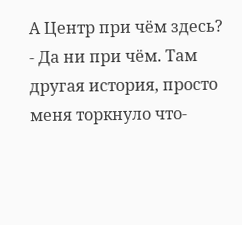А Центр при чём здесь?
- Да ни при чём. Там другая история, просто меня торкнуло что-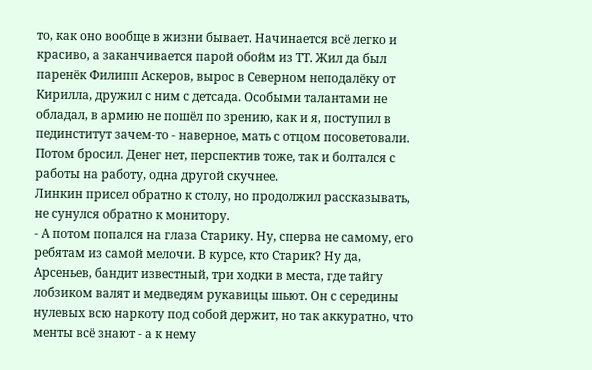то, как оно вообще в жизни бывает. Начинается всё легко и красиво, а заканчивается парой обойм из ТТ. Жил да был паренёк Филипп Аскеров, вырос в Северном неподалёку от Кирилла, дружил с ним с детсада. Особыми талантами не обладал, в армию не пошёл по зрению, как и я, поступил в пединститут зачем-то - наверное, мать с отцом посоветовали. Потом бросил. Денег нет, перспектив тоже, так и болтался с работы на работу, одна другой скучнее.
Линкин присел обратно к столу, но продолжил рассказывать, не сунулся обратно к монитору.
- А потом попался на глаза Старику. Ну, сперва не самому, его ребятам из самой мелочи. В курсе, кто Старик? Ну да, Арсеньев, бандит известный, три ходки в места, где тайгу лобзиком валят и медведям рукавицы шьют. Он с середины нулевых всю наркоту под собой держит, но так аккуратно, что менты всё знают - а к нему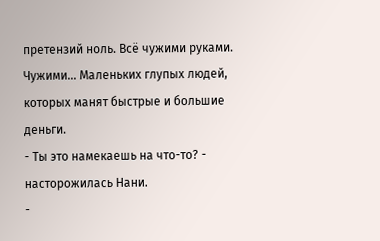претензий ноль. Всё чужими руками. Чужими... Маленьких глупых людей, которых манят быстрые и большие деньги.
- Ты это намекаешь на что-то? - насторожилась Нани.
-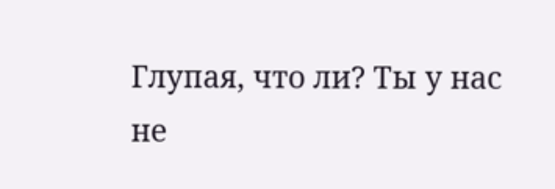Глупая, что ли? Ты у нас не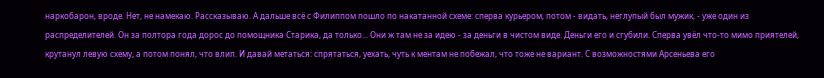наркобарон, вроде. Нет, не намекаю. Рассказываю. А дальше всё с Филиппом пошло по накатанной схеме: сперва курьером, потом - видать, неглупый был мужик, - уже один из распределителей. Он за полтора года дорос до помощника Старика, да только... Они ж там не за идею - за деньги в чистом виде. Деньги его и сгубили. Сперва увёл что-то мимо приятелей, крутанул левую схему, а потом понял, что влип. И давай метаться: спрятаться, уехать, чуть к ментам не побежал, что тоже не вариант. С возможностями Арсеньева его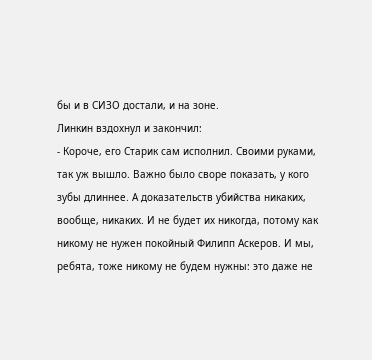бы и в СИЗО достали, и на зоне.
Линкин вздохнул и закончил:
- Короче, его Старик сам исполнил. Своими руками, так уж вышло. Важно было своре показать, у кого зубы длиннее. А доказательств убийства никаких, вообще, никаких. И не будет их никогда, потому как никому не нужен покойный Филипп Аскеров. И мы, ребята, тоже никому не будем нужны: это даже не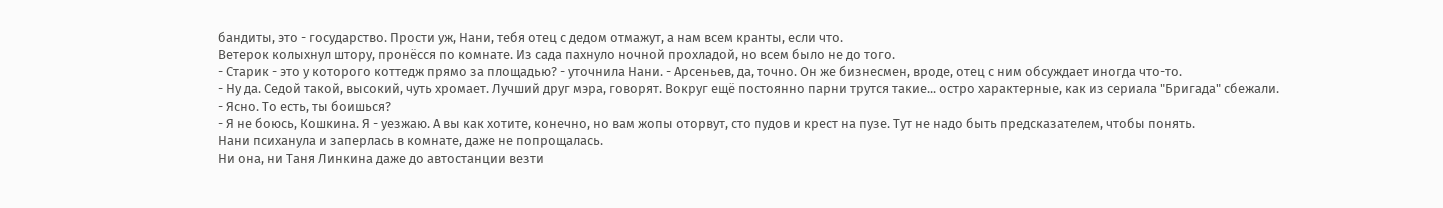бандиты, это - государство. Прости уж, Нани, тебя отец с дедом отмажут, а нам всем кранты, если что.
Ветерок колыхнул штору, пронёсся по комнате. Из сада пахнуло ночной прохладой, но всем было не до того.
- Старик - это у которого коттедж прямо за площадью? - уточнила Нани. - Арсеньев, да, точно. Он же бизнесмен, вроде, отец с ним обсуждает иногда что-то.
- Ну да. Седой такой, высокий, чуть хромает. Лучший друг мэра, говорят. Вокруг ещё постоянно парни трутся такие... остро характерные, как из сериала "Бригада" сбежали.
- Ясно. То есть, ты боишься?
- Я не боюсь, Кошкина. Я - уезжаю. А вы как хотите, конечно, но вам жопы оторвут, сто пудов и крест на пузе. Тут не надо быть предсказателем, чтобы понять.
Нани психанула и заперлась в комнате, даже не попрощалась.
Ни она, ни Таня Линкина даже до автостанции везти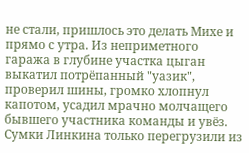не стали, пришлось это делать Михе и прямо с утра. Из неприметного гаража в глубине участка цыган выкатил потрёпанный "уазик", проверил шины, громко хлопнул капотом, усадил мрачно молчащего бывшего участника команды и увёз. Сумки Линкина только перегрузили из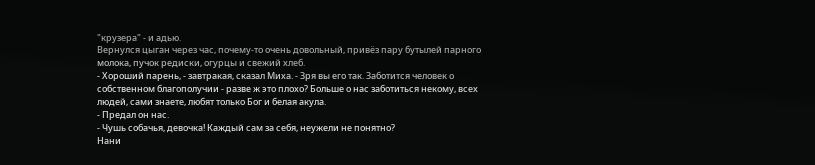"крузера" - и адью.
Вернулся цыган через час, почему-то очень довольный, привёз пару бутылей парного молока, пучок редиски, огурцы и свежий хлеб.
- Хороший парень, - завтракая, сказал Миха. - Зря вы его так. Заботится человек о собственном благополучии - разве ж это плохо? Больше о нас заботиться некому, всех людей, сами знаете, любят только Бог и белая акула.
- Предал он нас.
- Чушь собачья, девочка! Каждый сам за себя, неужели не понятно?
Нани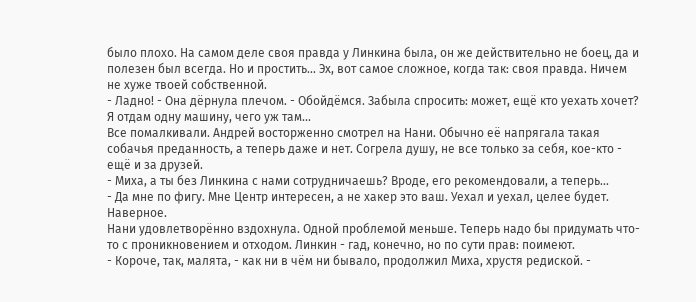было плохо. На самом деле своя правда у Линкина была, он же действительно не боец, да и полезен был всегда. Но и простить... Эх, вот самое сложное, когда так: своя правда. Ничем не хуже твоей собственной.
- Ладно! - Она дёрнула плечом. - Обойдёмся. Забыла спросить: может, ещё кто уехать хочет? Я отдам одну машину, чего уж там...
Все помалкивали. Андрей восторженно смотрел на Нани. Обычно её напрягала такая собачья преданность, а теперь даже и нет. Согрела душу, не все только за себя, кое-кто - ещё и за друзей.
- Миха, а ты без Линкина с нами сотрудничаешь? Вроде, его рекомендовали, а теперь...
- Да мне по фигу. Мне Центр интересен, а не хакер это ваш. Уехал и уехал, целее будет. Наверное.
Нани удовлетворённо вздохнула. Одной проблемой меньше. Теперь надо бы придумать что-то с проникновением и отходом. Линкин - гад, конечно, но по сути прав: поимеют.
- Короче, так, малята, - как ни в чём ни бывало, продолжил Миха, хрустя редиской. -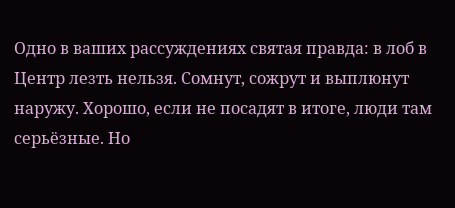Одно в ваших рассуждениях святая правда: в лоб в Центр лезть нельзя. Сомнут, сожрут и выплюнут наружу. Хорошо, если не посадят в итоге, люди там серьёзные. Но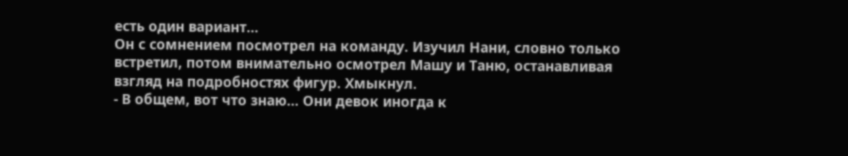есть один вариант...
Он с сомнением посмотрел на команду. Изучил Нани, словно только встретил, потом внимательно осмотрел Машу и Таню, останавливая взгляд на подробностях фигур. Хмыкнул.
- В общем, вот что знаю... Они девок иногда к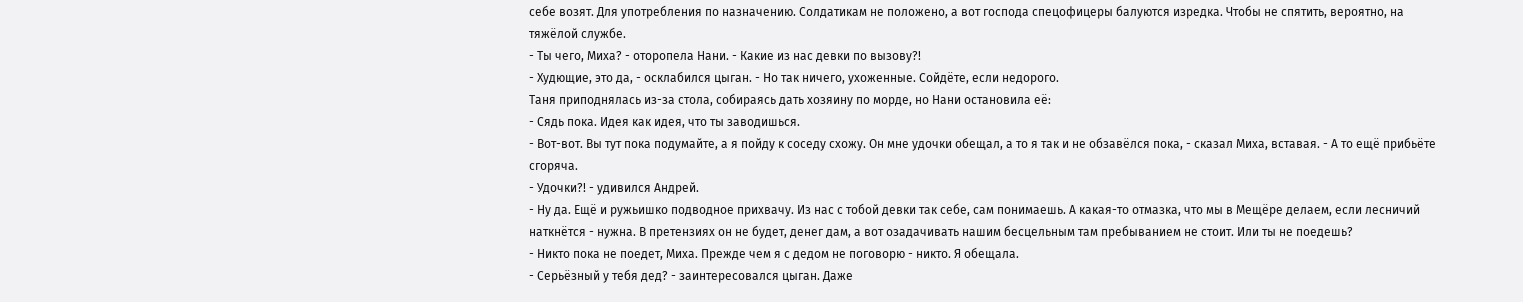себе возят. Для употребления по назначению. Солдатикам не положено, а вот господа спецофицеры балуются изредка. Чтобы не спятить, вероятно, на тяжёлой службе.
- Ты чего, Миха? - оторопела Нани. - Какие из нас девки по вызову?!
- Худющие, это да, - осклабился цыган. - Но так ничего, ухоженные. Сойдёте, если недорого.
Таня приподнялась из-за стола, собираясь дать хозяину по морде, но Нани остановила её:
- Сядь пока. Идея как идея, что ты заводишься.
- Вот-вот. Вы тут пока подумайте, а я пойду к соседу схожу. Он мне удочки обещал, а то я так и не обзавёлся пока, - сказал Миха, вставая. - А то ещё прибьёте сгоряча.
- Удочки?! - удивился Андрей.
- Ну да. Ещё и ружьишко подводное прихвачу. Из нас с тобой девки так себе, сам понимаешь. А какая-то отмазка, что мы в Мещёре делаем, если лесничий наткнётся - нужна. В претензиях он не будет, денег дам, а вот озадачивать нашим бесцельным там пребыванием не стоит. Или ты не поедешь?
- Никто пока не поедет, Миха. Прежде чем я с дедом не поговорю - никто. Я обещала.
- Серьёзный у тебя дед? - заинтересовался цыган. Даже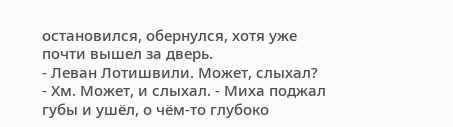остановился, обернулся, хотя уже почти вышел за дверь.
- Леван Лотишвили. Может, слыхал?
- Хм. Может, и слыхал. - Миха поджал губы и ушёл, о чём-то глубоко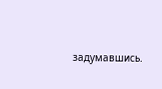задумавшись.